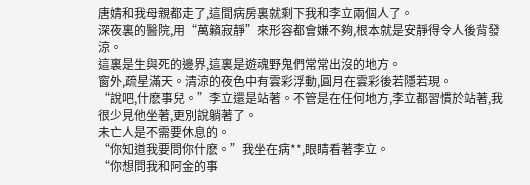唐婧和我母親都走了,這間病房裏就剩下我和李立兩個人了。
深夜裏的醫院,用“萬籟寂靜”來形容都會嫌不夠,根本就是安靜得令人後背發涼。
這裏是生與死的邊界,這裏是遊魂野鬼們常常出沒的地方。
窗外,疏星滿天。清涼的夜色中有雲彩浮動,圓月在雲彩後若隱若現。
“說吧,什麽事兒。”李立還是站著。不管是在任何地方,李立都習慣於站著,我很少見他坐著,更別說躺著了。
未亡人是不需要休息的。
“你知道我要問你什麽。”我坐在病**,眼睛看著李立。
“你想問我和阿金的事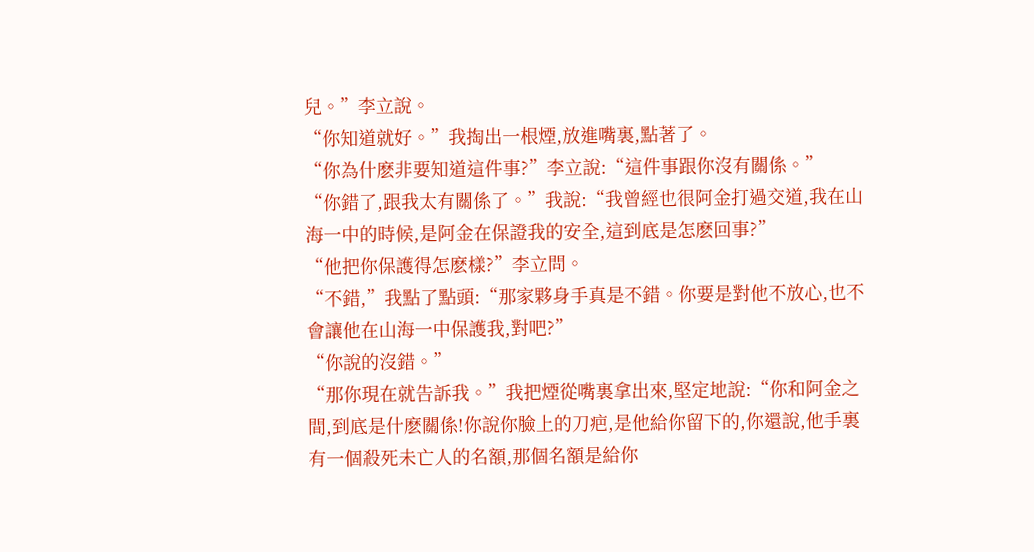兒。”李立說。
“你知道就好。”我掏出一根煙,放進嘴裏,點著了。
“你為什麽非要知道這件事?”李立說:“這件事跟你沒有關係。”
“你錯了,跟我太有關係了。”我說:“我曾經也很阿金打過交道,我在山海一中的時候,是阿金在保證我的安全,這到底是怎麽回事?”
“他把你保護得怎麽樣?”李立問。
“不錯,”我點了點頭:“那家夥身手真是不錯。你要是對他不放心,也不會讓他在山海一中保護我,對吧?”
“你說的沒錯。”
“那你現在就告訴我。”我把煙從嘴裏拿出來,堅定地說:“你和阿金之間,到底是什麽關係!你說你臉上的刀疤,是他給你留下的,你還說,他手裏有一個殺死未亡人的名額,那個名額是給你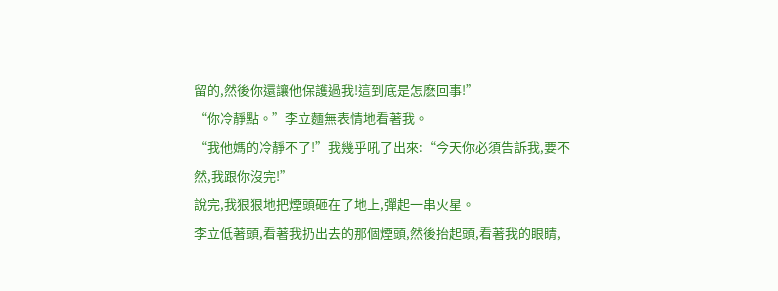留的,然後你還讓他保護過我!這到底是怎麽回事!”
“你冷靜點。”李立麵無表情地看著我。
“我他媽的冷靜不了!”我幾乎吼了出來:“今天你必須告訴我,要不然,我跟你沒完!”
說完,我狠狠地把煙頭砸在了地上,彈起一串火星。
李立低著頭,看著我扔出去的那個煙頭,然後抬起頭,看著我的眼睛,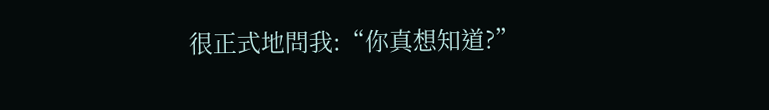很正式地問我:“你真想知道?”